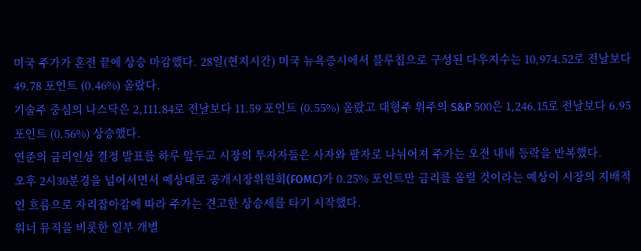미국 주가가 혼전 끝에 상승 마감했다. 28일(현지시간) 미국 뉴욕증시에서 블루칩으로 구성된 다우지수는 10,974.52로 전날보다 49.78 포인트 (0.46%) 올랐다.
기술주 중심의 나스닥은 2,111.84로 전날보다 11.59 포인트 (0.55%) 올랐고 대형주 위주의 S&P 500은 1,246.15로 전날보다 6.95 포인트 (0.56%) 상승했다.
연준의 금리인상 결정 발표를 하루 앞두고 시장의 투자자들은 사자와 팔자로 나뉘어져 주가는 오전 내내 등락을 반복했다.
오후 2시30분경을 넘어서면서 예상대로 공개시장위원회(FOMC)가 0.25% 포인트만 금리를 올릴 것이라는 예상이 시장의 지배적인 흐름으로 자리잡아감에 따라 주가는 견고한 상승세를 타기 시작했다.
워너 뮤직을 비롯한 일부 개별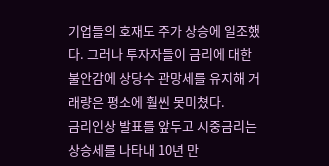기업들의 호재도 주가 상승에 일조했다. 그러나 투자자들이 금리에 대한 불안감에 상당수 관망세를 유지해 거래량은 평소에 훨씬 못미쳤다.
금리인상 발표를 앞두고 시중금리는 상승세를 나타내 10년 만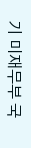기 미재무부 국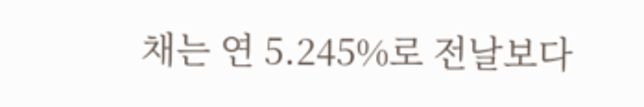채는 연 5.245%로 전날보다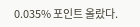0.035% 포인트 올랐다.